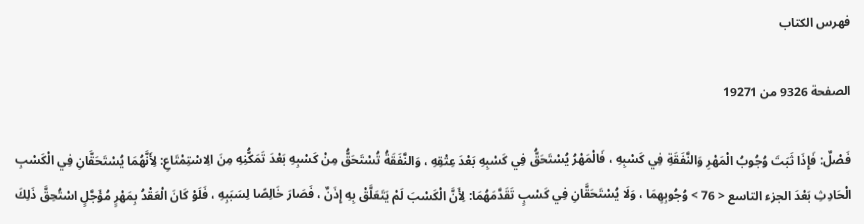فهرس الكتاب

الصفحة 9326 من 19271

فَصْلٌ: فَإِذَا ثَبَتَ وُجُوبُ الْمَهْرِ وَالنَّفَقَةِ فِي كَسْبِهِ ، فَالْمَهْرُ يُسْتَحَقُّ فِي كَسْبِهِ بَعْدَ عِتْقِهِ ، وَالنَّفَقَةُ تُسْتَحَقُّ مِنْ كَسْبِهِ بَعْدَ تَمَكُّنِهِ مِنَ الِاسْتِمْتَاعِ: لِأَنَّهُمَا يُسْتَحَقَّانِ فِي الْكَسْبِ الْحَادِثِ بَعْدَ الجزء التاسع < 76 > وُجُوبِهِمَا ، وَلَا يُسْتَحَقَّانِ فِي كَسْبٍ تَقَدَّمَهُمَا: لِأَنَّ الْكَسْبَ لَمْ يَتَعَلَّقْ بِهِ إِذَنٌ ، فَصَارَ خَالِصًا لِسَبَبِهِ ، فَلَوْ كَانَ الْعَقْدُ بِمَهْرٍ مُؤَجَّلٍ اسْتُحِقَّ ذَلِكَ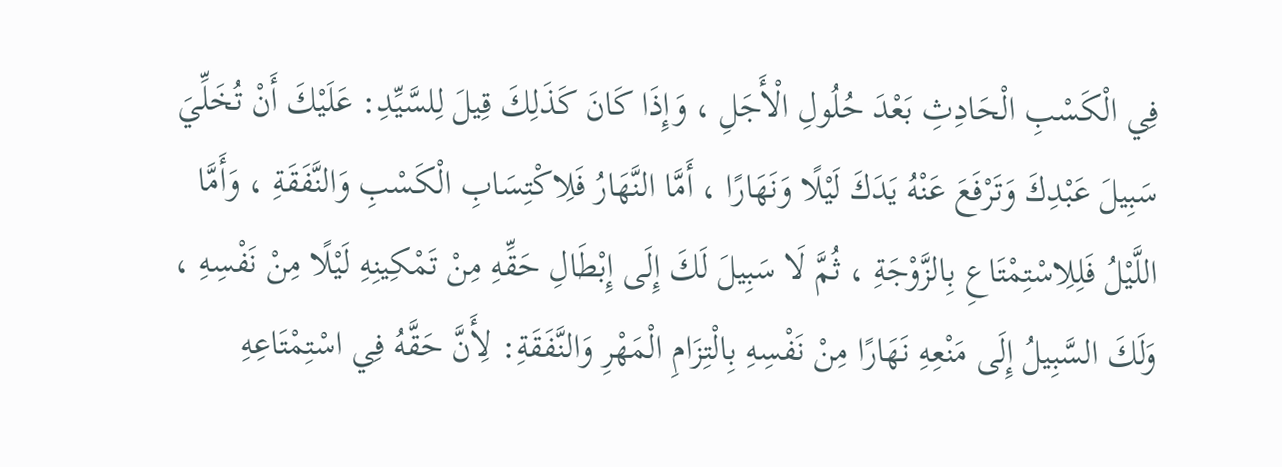فِي الْكَسْبِ الْحَادِثِ بَعْدَ حُلُولِ الْأَجَلِ ، وَإِذَا كَانَ كَذَلِكَ قِيلَ لِلسَّيِّدِ: عَلَيْكَ أَنْ تُخَلِّيَ سَبِيلَ عَبْدِكَ وَتَرْفَعَ عَنْهُ يَدَكَ لَيْلًا وَنَهَارًا ، أَمَّا النَّهَارُ فَلِاكْتِسَابِ الْكَسْبِ وَالنَّفَقَةِ ، وَأَمَّا اللَّيْلُ فَلِلِاسْتِمْتَاعِ بِالزَّوْجَةِ ، ثُمَّ لَا سَبِيلَ لَكَ إِلَى إِبْطَالِ حَقِّهِ مِنْ تَمْكِينِهِ لَيْلًا مِنْ نَفْسِهِ ، وَلَكَ السَّبِيلُ إِلَى مَنْعِهِ نَهَارًا مِنْ نَفْسِهِ بِالْتِزَامِ الْمَهْرِ وَالنَّفَقَةِ: لِأَنَّ حَقَّهُ فِي اسْتِمْتَاعِهِ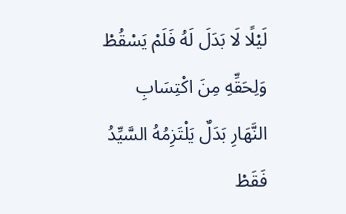لَيْلًا لَا بَدَلَ لَهُ فَلَمْ يَسْقُطْ وَلِحَقِّهِ مِنَ اكْتِسَابِ النَّهَارِ بَدَلٌ يَلْتَزِمُهُ السَّيِّدُ فَقَطْ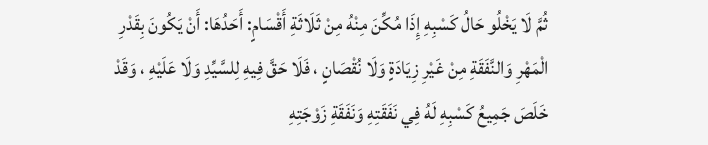ثُمَّ لَا يَخْلُو حَالُ كَسْبِهِ إِذَا مُكِّنَ مِنْهُ مِنْ ثَلَاثَةِ أَقْسَامٍ: أَحَدُهَا: أَنْ يَكُونَ بِقَدْرِ الْمَهْرِ وَالنَّفَقَةِ مِنْ غَيْرِ زِيَادَةٍ وَلَا نُقْصَانٍ ، فَلَا حَقَّ فِيهِ لِلسَّيِّدِ وَلَا عَلَيْهِ ، وَقَدْ خَلَصَ جَمِيعُ كَسْبِهِ لَهُ فِي نَفَقَتِهِ وَنَفَقَةِ زَوْجَتِهِ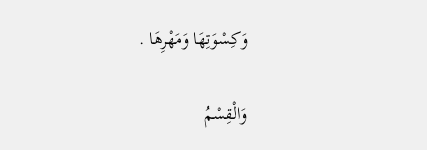وَكِسْوَتِهَا وَمَهْرِهَا .

وَالْقِسْمُ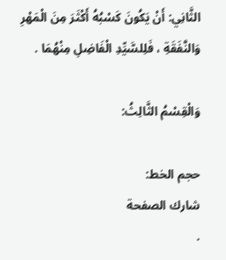الثَّانِي: أَنْ يَكُونَ كَسْبُهُ أَكْثَرَ مِنَ الْمَهْرِ وَالنَّفَقَةِ ، فَلِلسَّيِّدِ الْفَاضِلِ مِنْهُمَا .

وَالْقِسْمُ الثَّالِثُ:

حجم الخط:
شارك الصفحة
.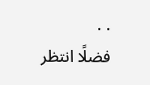. .
فضلًا انتظر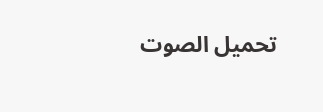تحميل الصوت